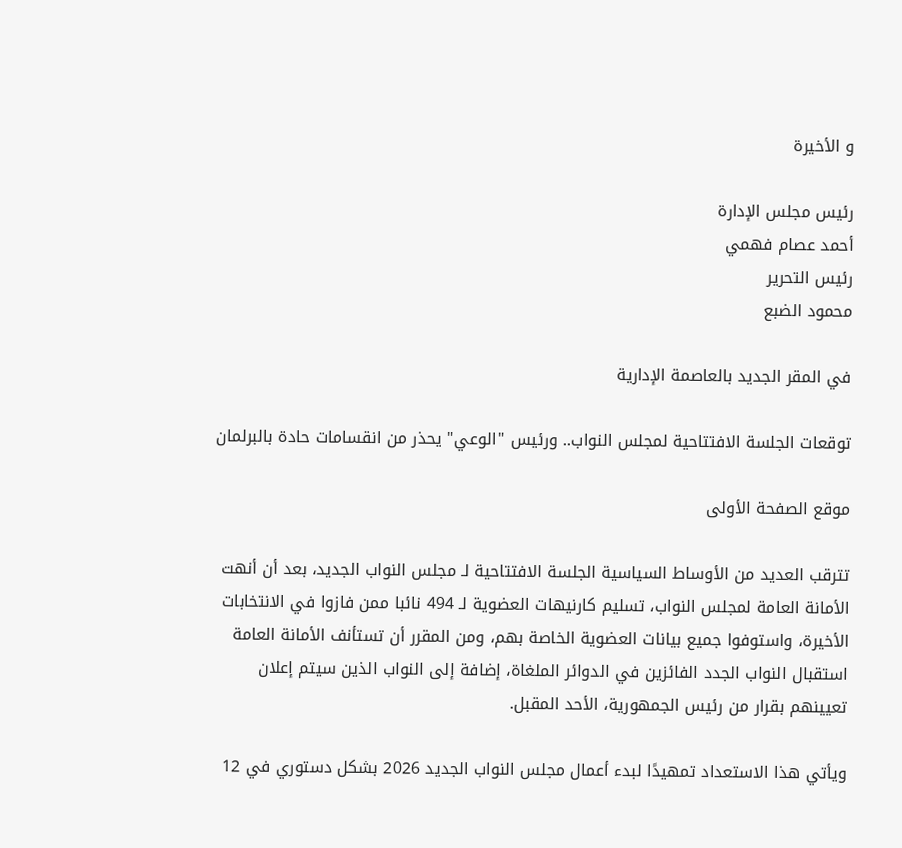و الأخيرة

رئيس مجلس الإدارة
أحمد عصام فهمي
رئيس التحرير
محمود الضبع

في المقر الجديد بالعاصمة الإدارية

توقعات الجلسة الافتتاحية لمجلس النواب.. ورئيس "الوعي" يحذر من انقسامات حادة بالبرلمان

موقع الصفحة الأولى

تترقب العديد من الأوساط السياسية الجلسة الافتتاحية لـ مجلس النواب الجديد، بعد أن أنهت الأمانة العامة لمجلس النواب، تسليم كارنيهات العضوية لـ 494 نائبا ممن فازوا في الانتخابات الأخيرة، واستوفوا جميع بيانات العضوية الخاصة بهم، ومن المقرر أن تستأنف الأمانة العامة استقبال النواب الجدد الفائزين في الدوائر الملغاة، إضافة إلى النواب الذين سيتم إعلان تعيينهم بقرار من رئيس الجمهورية، الأحد المقبل.

ويأتي هذا الاستعداد تمهيدًا لبدء أعمال مجلس النواب الجديد 2026 بشكل دستوري في 12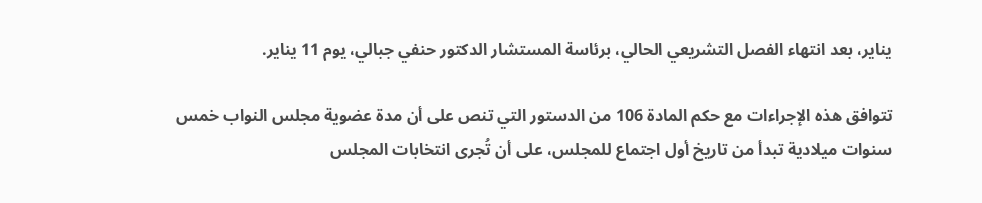يناير، بعد انتهاء الفصل التشريعي الحالي، برئاسة المستشار الدكتور حنفي جبالي، يوم 11 يناير.

تتوافق هذه الإجراءات مع حكم المادة 106 من الدستور التي تنص على أن مدة عضوية مجلس النواب خمس سنوات ميلادية تبدأ من تاريخ أول اجتماع للمجلس، على أن تُجرى انتخابات المجلس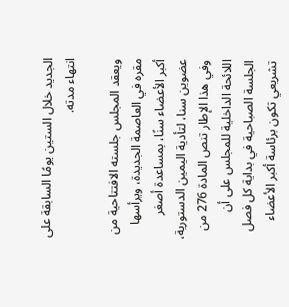الجديد خلال الستين يومًا السابقة على انتهاء مدته.

ويعقد المجلس جلسته الافتتاحية من مقره في العاصمة الجديدة، ويرأسها أكبر الأعضاء سنًا، بمساعدة أصغر عضوين سنا، لتأدية اليمين الدستورية، وفي هذا الإطار تنص المادة 276 من اللائحة الداخلية للمجلس على أن الجلسة الصباحية في بداية كل فصل تشريعي تكون برئاسة أكبر الأعضاء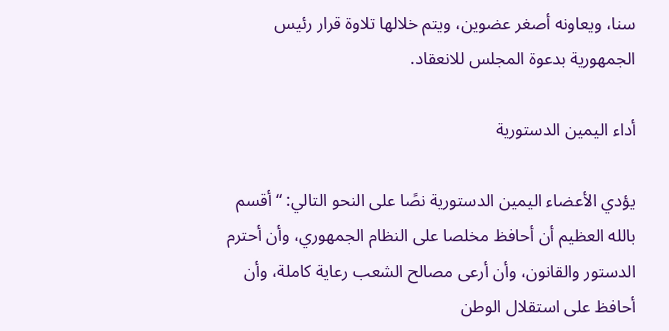سنا، ويعاونه أصغر عضوين، ويتم خلالها تلاوة قرار رئيس الجمهورية بدعوة المجلس للانعقاد.

أداء اليمين الدستورية

يؤدي الأعضاء اليمين الدستورية نصًا على النحو التالي: “أقسم بالله العظيم أن أحافظ مخلصا على النظام الجمهوري، وأن أحترم الدستور والقانون، وأن أرعى مصالح الشعب رعاية كاملة، وأن أحافظ على استقلال الوطن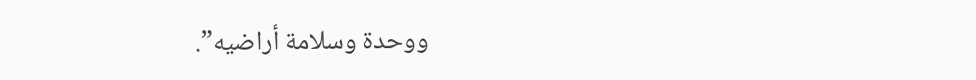ووحدة وسلامة أراضيه”.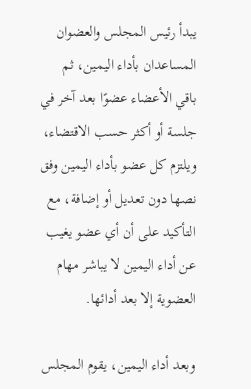يبدأ رئيس المجلس والعضوان المساعدان بأداء اليمين، ثم باقي الأعضاء عضوًا بعد آخر في جلسة أو أكثر حسب الاقتضاء، ويلتزم كل عضو بأداء اليمين وفق نصها دون تعديل أو إضافة، مع التأكيد على أن أي عضو يغيب عن أداء اليمين لا يباشر مهام العضوية إلا بعد أدائها.

وبعد أداء اليمين، يقوم المجلس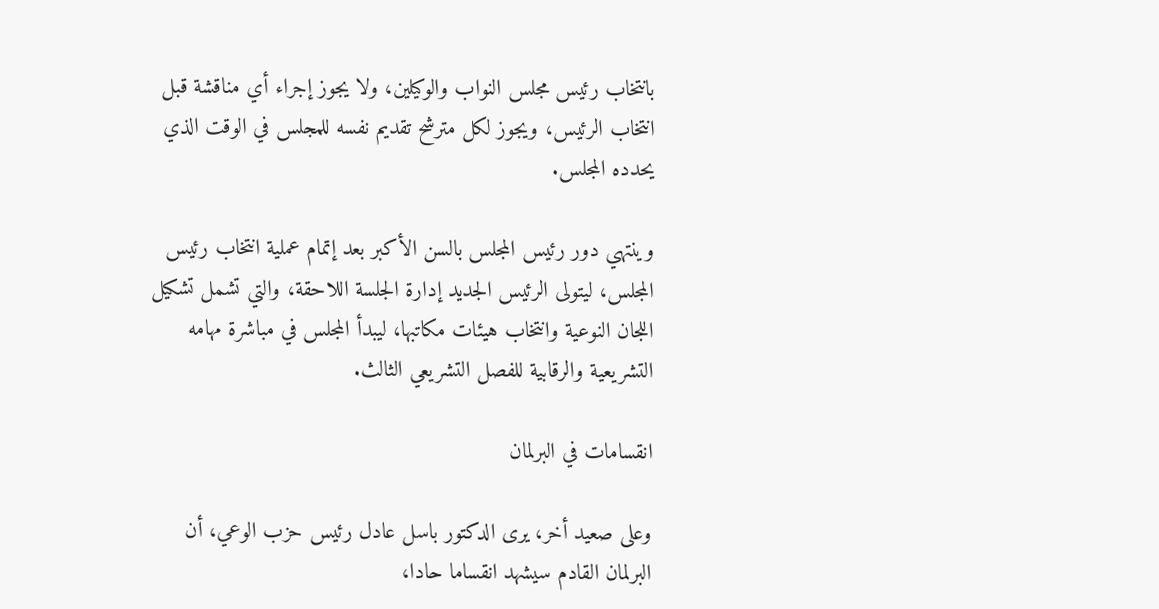بانتخاب رئيس مجلس النواب والوكيلين، ولا يجوز إجراء أي مناقشة قبل انتخاب الرئيس، ويجوز لكل مترشح تقديم نفسه للمجلس في الوقت الذي يحدده المجلس.

وينتهي دور رئيس المجلس بالسن الأكبر بعد إتمام عملية انتخاب رئيس المجلس، ليتولى الرئيس الجديد إدارة الجلسة اللاحقة، والتي تشمل تشكيل اللجان النوعية وانتخاب هيئات مكاتبها، ليبدأ المجلس في مباشرة مهامه التشريعية والرقابية للفصل التشريعي الثالث.

انقسامات في البرلمان

وعلى صعيد أخر، يرى الدكتور باسل عادل رئيس حزب الوعي، أن البرلمان القادم سيشهد انقساما حادا،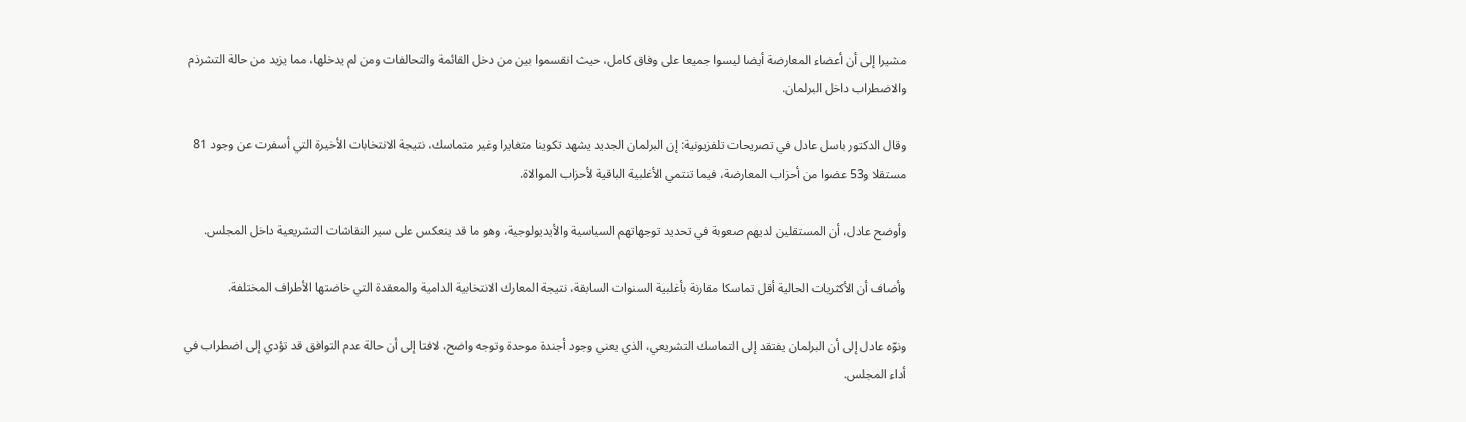مشيرا إلى أن أعضاء المعارضة أيضا ليسوا جميعا على وفاق كامل، حيث انقسموا بين من دخل القائمة والتحالفات ومن لم يدخلها، مما يزيد من حالة التشرذم والاضطراب داخل البرلمان.

وقال الدكتور باسل عادل في تصريحات تلفزيونية: إن البرلمان الجديد يشهد تكوينا متغايرا وغير متماسك، نتيجة الانتخابات الأخيرة التي أسفرت عن وجود 81 مستقلا و53 عضوا من أحزاب المعارضة، فيما تنتمي الأغلبية الباقية لأحزاب الموالاة.

وأوضح عادل، أن المستقلين لديهم صعوبة في تحديد توجهاتهم السياسية والأيديولوجية، وهو ما قد ينعكس على سير النقاشات التشريعية داخل المجلس.

وأضاف أن الأكثريات الحالية أقل تماسكا مقارنة بأغلبية السنوات السابقة، نتيجة المعارك الانتخابية الدامية والمعقدة التي خاضتها الأطراف المختلفة.

ونوّه عادل إلى أن البرلمان يفتقد إلى التماسك التشريعي، الذي يعني وجود أجندة موحدة وتوجه واضح، لافتا إلى أن حالة عدم التوافق قد تؤدي إلى اضطراب في أداء المجلس.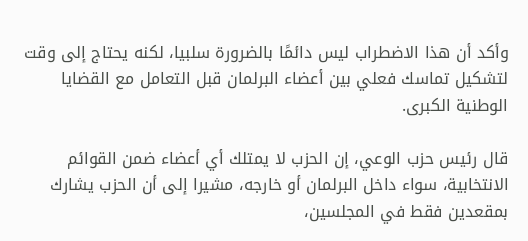وأكد أن هذا الاضطراب ليس دائمًا بالضرورة سلبيا، لكنه يحتاج إلى وقت لتشكيل تماسك فعلي بين أعضاء البرلمان قبل التعامل مع القضايا الوطنية الكبرى.

قال رئيس حزب الوعي، إن الحزب لا يمتلك أي أعضاء ضمن القوائم الانتخابية، سواء داخل البرلمان أو خارجه، مشيرا إلى أن الحزب يشارك بمقعدين فقط في المجلسين،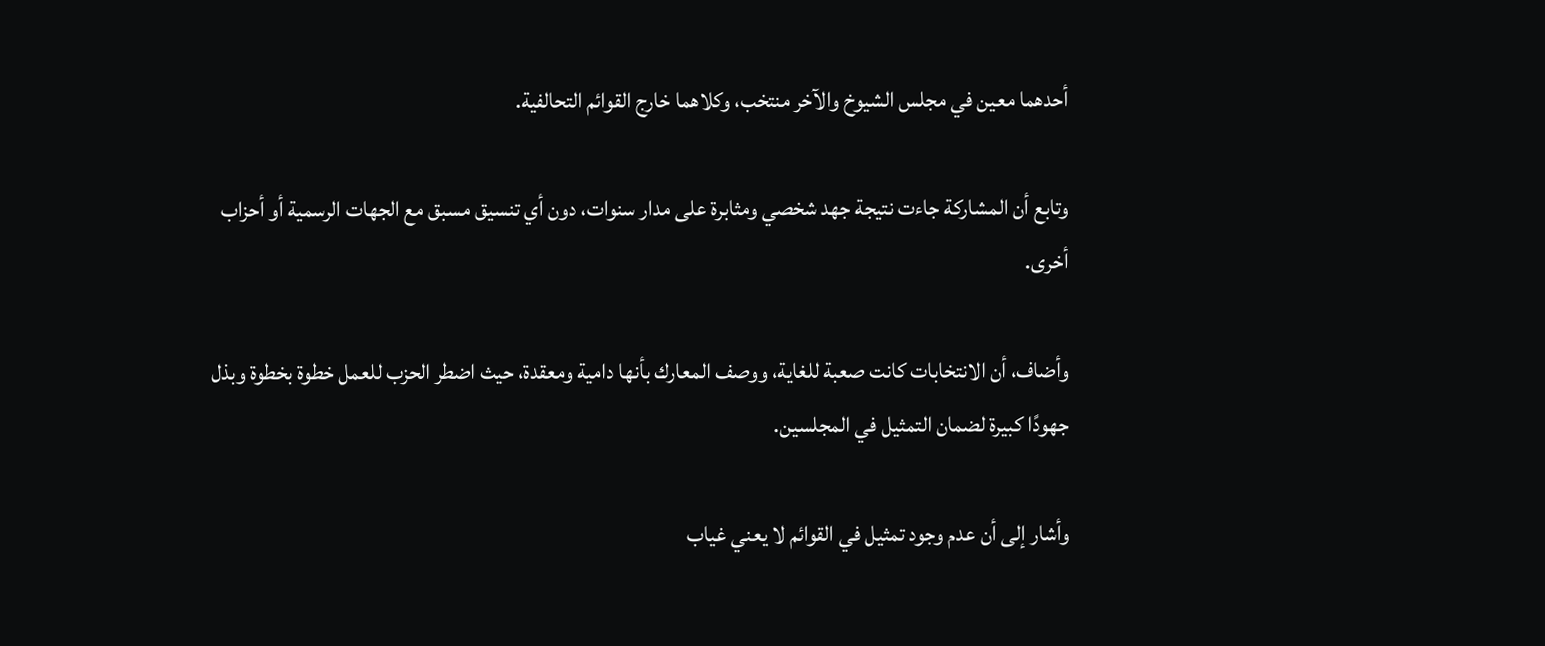أحدهما معين في مجلس الشيوخ والآخر منتخب، وكلاهما خارج القوائم التحالفية.

وتابع أن المشاركة جاءت نتيجة جهد شخصي ومثابرة على مدار سنوات، دون أي تنسيق مسبق مع الجهات الرسمية أو أحزاب أخرى.

وأضاف، أن الانتخابات كانت صعبة للغاية، ووصف المعارك بأنها دامية ومعقدة، حيث اضطر الحزب للعمل خطوة بخطوة وبذل جهودًا كبيرة لضمان التمثيل في المجلسين.

وأشار إلى أن عدم وجود تمثيل في القوائم لا يعني غياب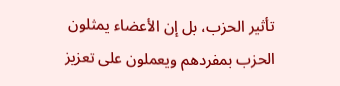تأثير الحزب، بل إن الأعضاء يمثلون الحزب بمفردهم ويعملون على تعزيز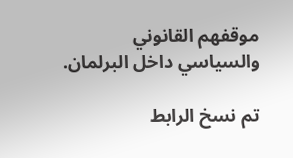موقفهم القانوني والسياسي داخل البرلمان.

تم نسخ الرابط